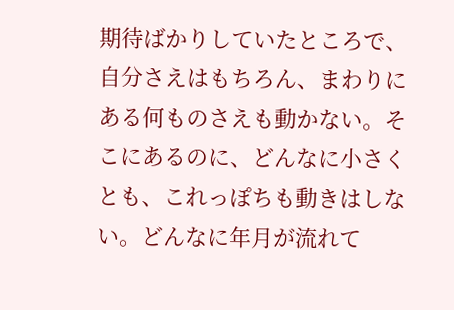期待ばかりしていたところで、自分さえはもちろん、まわりにある何ものさえも動かない。そこにあるのに、どんなに小さくとも、これっぽちも動きはしない。どんなに年月が流れて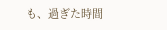も、過ぎた時間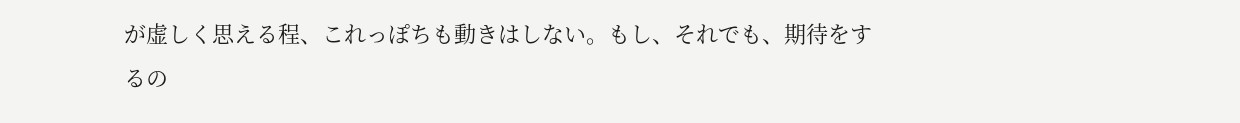が虚しく思える程、これっぽちも動きはしない。もし、それでも、期待をするの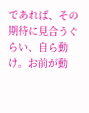であれば、その期待に見合うぐらい、自ら動け。お前が動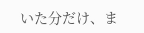いた分だけ、ま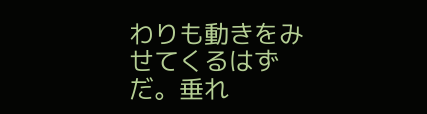わりも動きをみせてくるはずだ。垂れ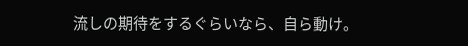流しの期待をするぐらいなら、自ら動け。